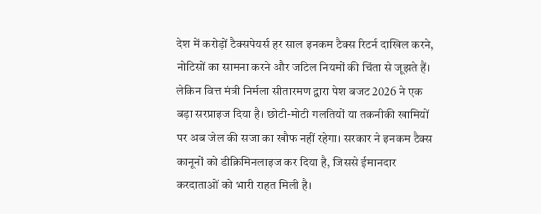देश में करोड़ों टैक्सपेयर्स हर साल इनकम टैक्स रिटर्न दाखिल करने, नोटिसों का सामना करने और जटिल नियमों की चिंता से जूझते हैं। लेकिन वित्त मंत्री निर्मला सीतारमण द्वारा पेश बजट 2026 ने एक बड़ा सरप्राइज दिया है। छोटी-मोटी गलतियों या तकनीकी खामियों पर अब जेल की सजा का खौफ नहीं रहेगा। सरकार ने इनकम टैक्स कानूनों को डीक्रिमिनलाइज कर दिया है, जिससे ईमानदार करदाताओं को भारी राहत मिली है।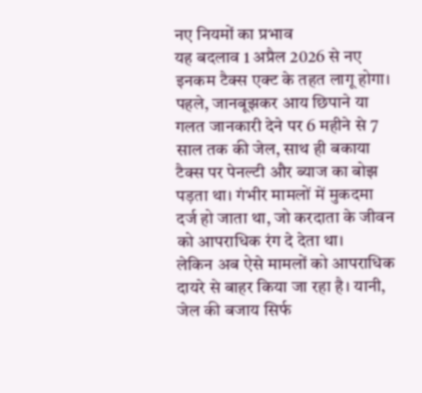नए नियमों का प्रभाव
यह बदलाव 1 अप्रैल 2026 से नए इनकम टैक्स एक्ट के तहत लागू होगा। पहले, जानबूझकर आय छिपाने या गलत जानकारी देने पर 6 महीने से 7 साल तक की जेल, साथ ही बकाया टैक्स पर पेनल्टी और ब्याज का बोझ पड़ता था। गंभीर मामलों में मुकदमा दर्ज हो जाता था, जो करदाता के जीवन को आपराधिक रंग दे देता था।
लेकिन अब ऐसे मामलों को आपराधिक दायरे से बाहर किया जा रहा है। यानी, जेल की बजाय सिर्फ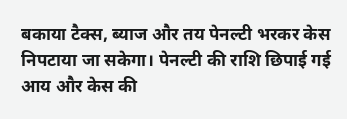बकाया टैक्स, ब्याज और तय पेनल्टी भरकर केस निपटाया जा सकेगा। पेनल्टी की राशि छिपाई गई आय और केस की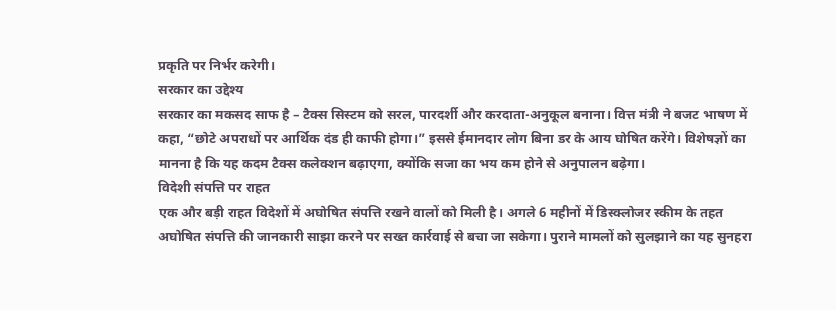प्रकृति पर निर्भर करेगी।
सरकार का उद्देश्य
सरकार का मकसद साफ है – टैक्स सिस्टम को सरल, पारदर्शी और करदाता-अनुकूल बनाना। वित्त मंत्री ने बजट भाषण में कहा, “छोटे अपराधों पर आर्थिक दंड ही काफी होगा।” इससे ईमानदार लोग बिना डर के आय घोषित करेंगे। विशेषज्ञों का मानना है कि यह कदम टैक्स कलेक्शन बढ़ाएगा, क्योंकि सजा का भय कम होने से अनुपालन बढ़ेगा।
विदेशी संपत्ति पर राहत
एक और बड़ी राहत विदेशों में अघोषित संपत्ति रखने वालों को मिली है। अगले 6 महीनों में डिस्क्लोजर स्कीम के तहत अघोषित संपत्ति की जानकारी साझा करने पर सख्त कार्रवाई से बचा जा सकेगा। पुराने मामलों को सुलझाने का यह सुनहरा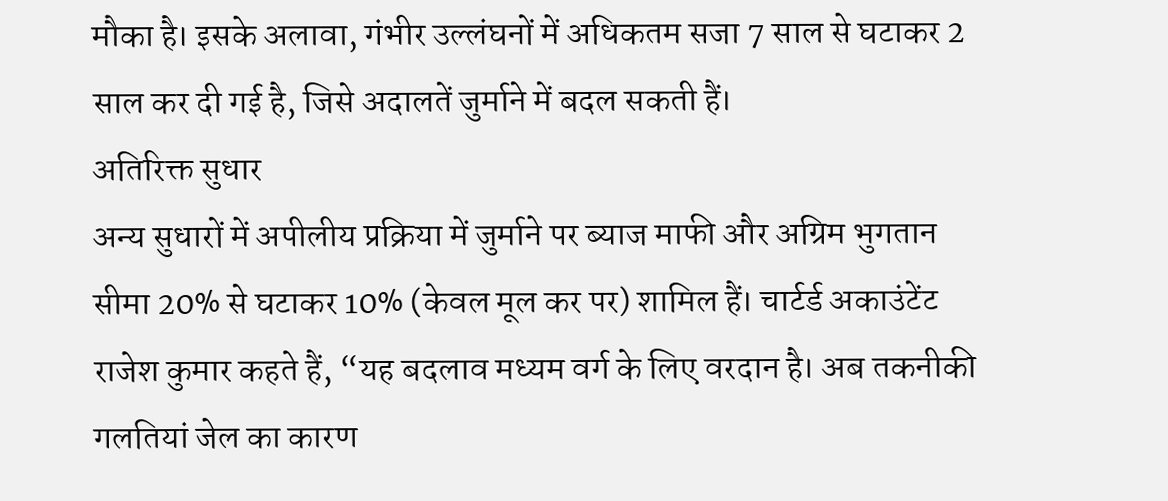मौका है। इसके अलावा, गंभीर उल्लंघनों में अधिकतम सजा 7 साल से घटाकर 2 साल कर दी गई है, जिसे अदालतें जुर्माने में बदल सकती हैं।
अतिरिक्त सुधार
अन्य सुधारों में अपीलीय प्रक्रिया में जुर्माने पर ब्याज माफी और अग्रिम भुगतान सीमा 20% से घटाकर 10% (केवल मूल कर पर) शामिल हैं। चार्टर्ड अकाउंटेंट राजेश कुमार कहते हैं, “यह बदलाव मध्यम वर्ग के लिए वरदान है। अब तकनीकी गलतियां जेल का कारण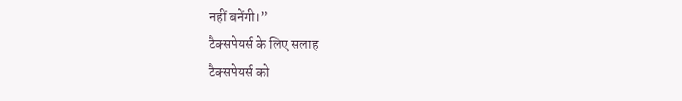नहीं बनेंगी।”
टैक्सपेयर्स के लिए सलाह
टैक्सपेयर्स को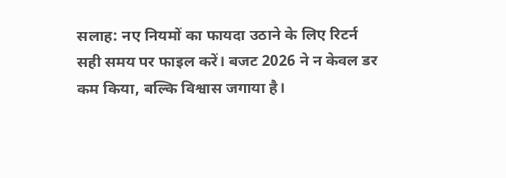सलाह: नए नियमों का फायदा उठाने के लिए रिटर्न सही समय पर फाइल करें। बजट 2026 ने न केवल डर कम किया, बल्कि विश्वास जगाया है।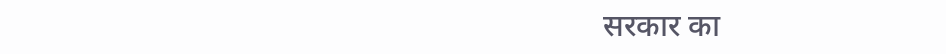सरकार का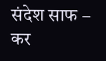संदेश साफ – कर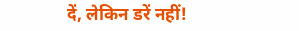दें, लेकिन डरें नहीं!